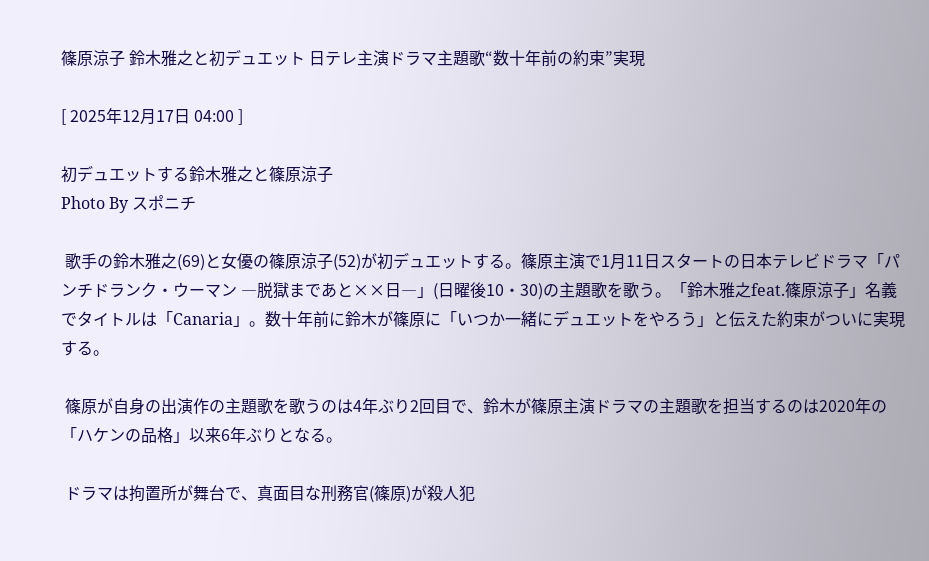篠原涼子 鈴木雅之と初デュエット 日テレ主演ドラマ主題歌“数十年前の約束”実現

[ 2025年12月17日 04:00 ]

初デュエットする鈴木雅之と篠原涼子
Photo By スポニチ

 歌手の鈴木雅之(69)と女優の篠原涼子(52)が初デュエットする。篠原主演で1月11日スタートの日本テレビドラマ「パンチドランク・ウーマン ―脱獄まであと××日―」(日曜後10・30)の主題歌を歌う。「鈴木雅之feat.篠原涼子」名義でタイトルは「Canaria」。数十年前に鈴木が篠原に「いつか一緒にデュエットをやろう」と伝えた約束がついに実現する。

 篠原が自身の出演作の主題歌を歌うのは4年ぶり2回目で、鈴木が篠原主演ドラマの主題歌を担当するのは2020年の「ハケンの品格」以来6年ぶりとなる。

 ドラマは拘置所が舞台で、真面目な刑務官(篠原)が殺人犯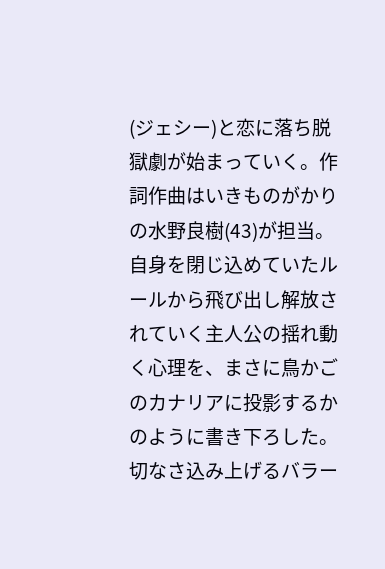(ジェシー)と恋に落ち脱獄劇が始まっていく。作詞作曲はいきものがかりの水野良樹(43)が担当。自身を閉じ込めていたルールから飛び出し解放されていく主人公の揺れ動く心理を、まさに鳥かごのカナリアに投影するかのように書き下ろした。切なさ込み上げるバラー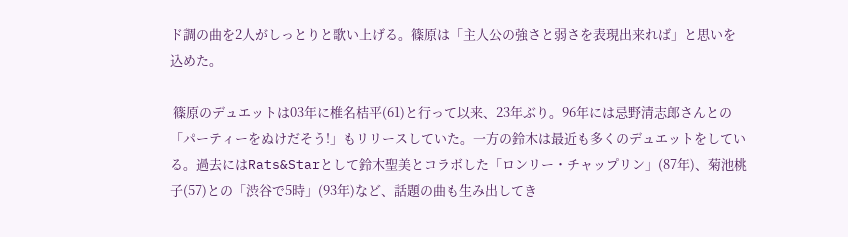ド調の曲を2人がしっとりと歌い上げる。篠原は「主人公の強さと弱さを表現出来れば」と思いを込めた。

 篠原のデュエットは03年に椎名桔平(61)と行って以来、23年ぶり。96年には忌野清志郎さんとの「パーティーをぬけだそう!」もリリースしていた。一方の鈴木は最近も多くのデュエットをしている。過去にはRats&Starとして鈴木聖美とコラボした「ロンリー・チャップリン」(87年)、菊池桃子(57)との「渋谷で5時」(93年)など、話題の曲も生み出してき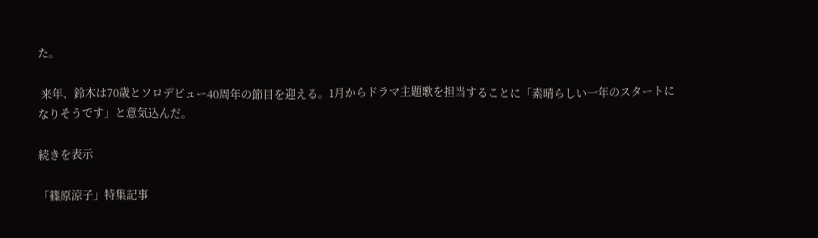た。

 来年、鈴木は70歳とソロデビュー40周年の節目を迎える。1月からドラマ主題歌を担当することに「素晴らしい一年のスタートになりそうです」と意気込んだ。

続きを表示

「篠原涼子」特集記事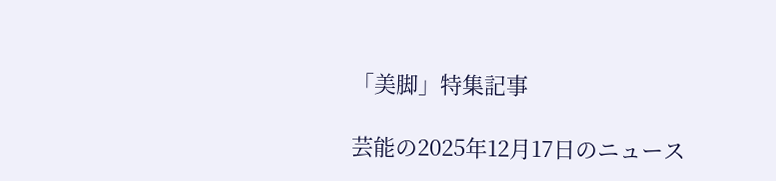「美脚」特集記事

芸能の2025年12月17日のニュース